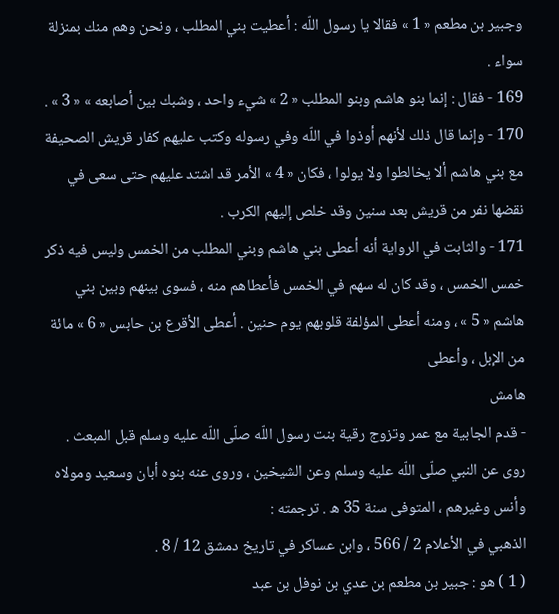وجبير بن مطعم « 1 » فقالا يا رسول اللّه : أعطيت بني المطلب ، ونحن وهم منك بمنزلة سواء .
169 - فقال : إنما بنو هاشم وبنو المطلب « 2 » شيء واحد ، وشبك بين أصابعه » « 3 » .
170 - وإنما قال ذلك لأنهم أوذوا في اللّه وفي رسوله وكتب عليهم كفار قريش الصحيفة مع بني هاشم ألا يخالطوا ولا يولوا ، فكان « 4 » الأمر قد اشتد عليهم حتى سعى في نقضها نفر من قريش بعد سنين وقد خلص إليهم الكرب .
171 - والثابت في الرواية أنه أعطى بني هاشم وبني المطلب من الخمس وليس فيه ذكر خمس الخمس ، وقد كان له سهم في الخمس فأعطاهم منه ، فسوى بينهم وبين بني هاشم « 5 » ، ومنه أعطى المؤلفة قلوبهم يوم حنين . أعطى الأقرع بن حابس « 6 » مائة من الإبل ، وأعطى
هامش
- قدم الجابية مع عمر وتزوج رقية بنت رسول اللّه صلّى اللّه عليه وسلم قبل المبعث . روى عن النبي صلّى اللّه عليه وسلم وعن الشيخين ، وروى عنه بنوه أبان وسعيد ومولاه وأنس وغيرهم ، المتوفى سنة 35 ه . ترجمته :
الذهبي في الأعلام 2 / 566 ، وابن عساكر في تاريخ دمشق 12 / 8 .
( 1 ) هو : جبير بن مطعم بن عدي بن نوفل بن عبد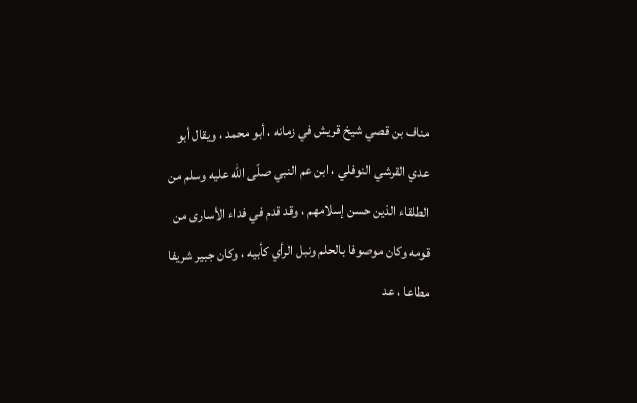مناف بن قصي شيخ قريش في زمانه ، أبو محمد ، ويقال أبو عدي القرشي النوفلي ، ابن عم النبي صلّى اللّه عليه وسلم من الطلقاء الذين حسن إسلامهم ، وقد قدم في فداء الأسارى من قومه وكان موصوفا بالحلم ونبل الرأي كأبيه ، وكان جبير شريفا مطاعا ، عد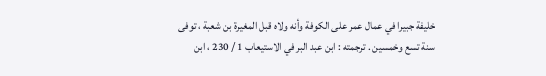خليفة جبيرا في عمال عمر على الكوفة وأنه ولاه قبل المغيرة بن شعبة ، توفى سنة تسع وخمسين . ترجمته : ابن عبد البر في الاستيعاب 1 / 230 ، ابن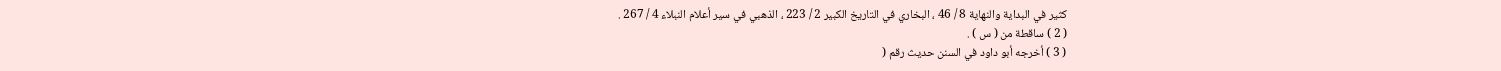كثير في البداية والنهاية 8 / 46 ، البخاري في التاريخ الكبير 2 / 223 ، الذهبي في سير أعلام النبلاء 4 / 267 .
( 2 ) ساقطة من ( س ) .
( 3 ) أخرجه أبو داود في السنن حديث رقم (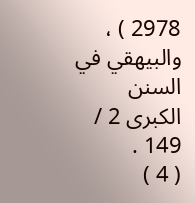2978 ) ، والبيهقي في السنن الكبرى 2 / 149 .
( 4 )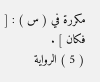مكررة في ( س ) : [ فكان ] .
( 5 ) الرواية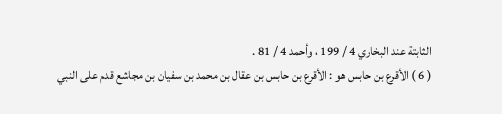الثابتة عند البخاري 4 / 199 ، وأحمد 4 / 81 .
( 6 ) الأقرع بن حابس هو : الأقرع بن حابس بن عقال بن محمد بن سفيان بن مجاشع قدم على النبي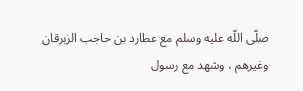صلّى اللّه عليه وسلم مع عطارد بن حاجب الزبرقان وغيرهم ، وشهد مع رسول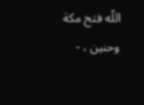اللّه فتح مكة وحنين ، -